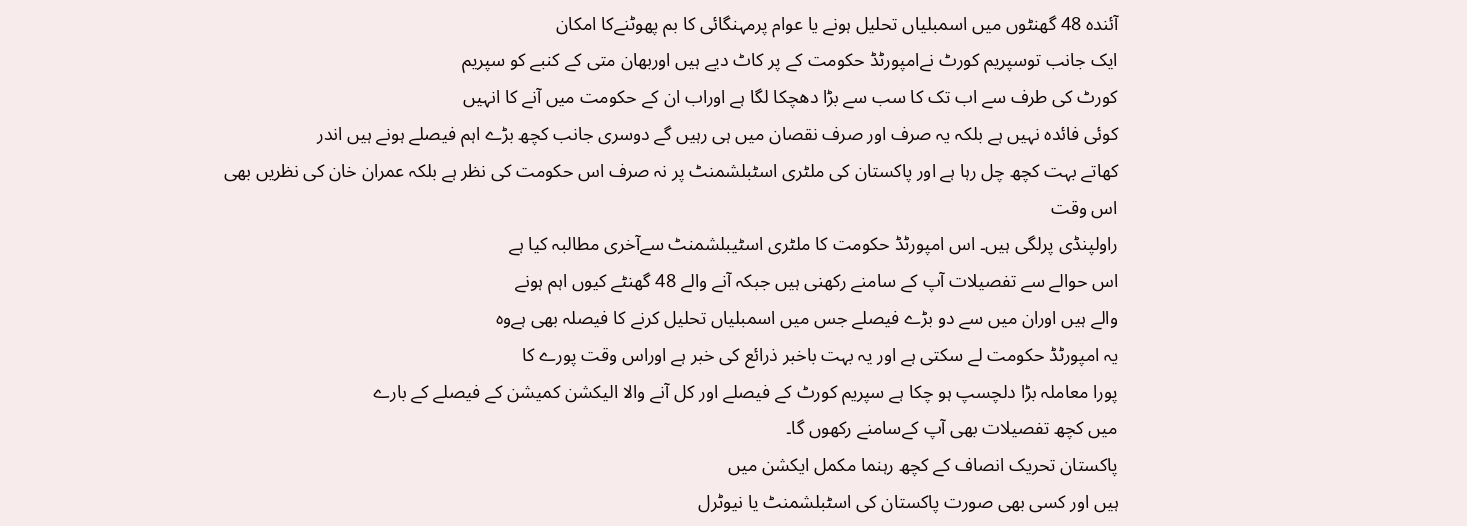آئندہ 48 گھنٹوں میں اسمبلیاں تحلیل ہونے یا عوام پرمہنگائی کا بم پھوٹنےکا امکان
ایک جانب توسپریم کورٹ نےامپورٹڈ حکومت کے پر کاٹ دیے ہیں اوربھان متی کے کنبے کو سپریم
کورٹ کی طرف سے اب تک کا سب سے بڑا دھچکا لگا ہے اوراب ان کے حکومت میں آنے کا انہیں
کوئی فائدہ نہیں ہے بلکہ یہ صرف اور صرف نقصان میں ہی رہیں گے دوسری جانب کچھ بڑے اہم فیصلے ہونے ہیں اندر
کھاتے بہت کچھ چل رہا ہے اور پاکستان کی ملٹری اسٹبلشمنٹ پر نہ صرف اس حکومت کی نظر ہے بلکہ عمران خان کی نظریں بھی اس وقت
راولپنڈی پرلگی ہیں۔ اس امپورٹڈ حکومت کا ملٹری اسٹیبلشمنٹ سےآخری مطالبہ کیا ہے
اس حوالے سے تفصیلات آپ کے سامنے رکھنی ہیں جبکہ آنے والے 48 گھنٹے کیوں اہم ہونے
والے ہیں اوران میں سے دو بڑے فیصلے جس میں اسمبلیاں تحلیل کرنے کا فیصلہ بھی ہےوہ
یہ امپورٹڈ حکومت لے سکتی ہے اور یہ بہت باخبر ذرائع کی خبر ہے اوراس وقت پورے کا
پورا معاملہ بڑا دلچسپ ہو چکا ہے سپریم کورٹ کے فیصلے اور کل آنے والا الیکشن کمیشن کے فیصلے کے بارے
میں کچھ تفصیلات بھی آپ کےسامنے رکھوں گا۔
پاکستان تحریک انصاف کے کچھ رہنما مکمل ایکشن میں
ہیں اور کسی بھی صورت پاکستان کی اسٹبلشمنٹ یا نیوٹرل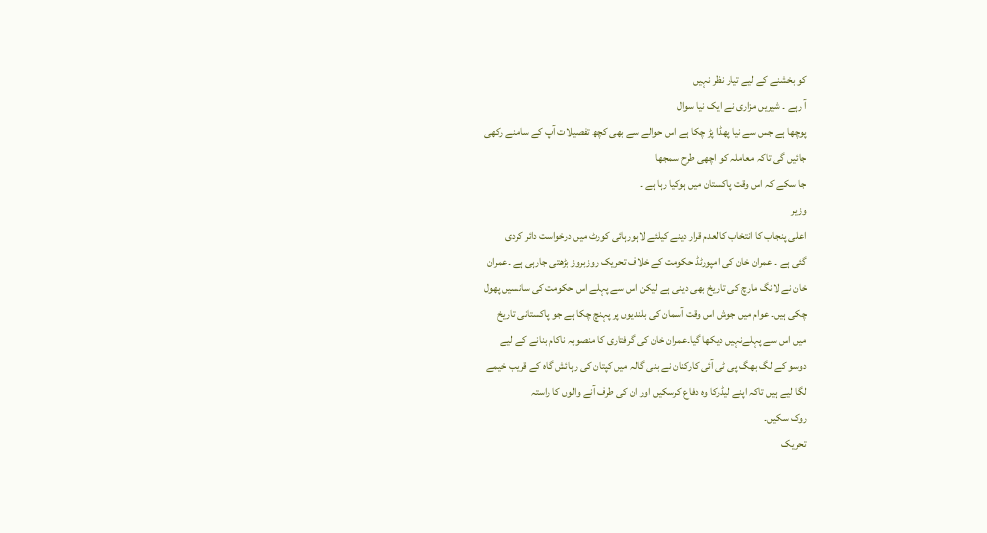کو بخشنے کے لیے تیار نظر نہیں
آ رہے ۔ شیریں مزاری نے ایک نیا سوال
پوچھا ہے جس سے نیا پھڈا پڑ چکا ہے اس حوالے سے بھی کچھ تفصیلات آپ کے سامنے رکھی
جائیں گی تاکہ معاملہ کو اچھی طرح سمجھا
جا سکے کہ اس وقت پاکستان میں ہوکیا رہا ہے ۔
وزیر
اعلی پنجاب کا انتخاب کالعدم قرار دینے کیلئے لاہورہائی کورٹ میں درخواست دائر کردی
گئی ہے ۔ عمران خان کی امپورٹڈ حکومت کے خلاف تحریک روزبروز بڑھتی جارہی ہے ۔عمران
خان نے لانگ مارچ کی تاریخ بھی دینی ہے لیکن اس سے پہلے اس حکومت کی سانسیں پھول
چکی ہیں۔ عوام میں جوش اس وقت آسمان کی بلندیوں پر پہنچ چکا ہے جو پاکستانی تاریخ
میں اس سے پہلےنہیں دیکھا گیا۔عمران خان کی گرفتاری کا منصوبہ ناکام بنانے کے لیے
دوسو کے لگ بھگ پی ٹی آئی کارکنان نے بنی گالہ میں کپتان کی رہائش گاہ کے قریب خیمے
لگا لیے ہیں تاکہ اپنے لیڈرکا وہ دفاع کرسکیں اور ان کی طرف آنے والوں کا راستہ
روک سکیں۔
تحریک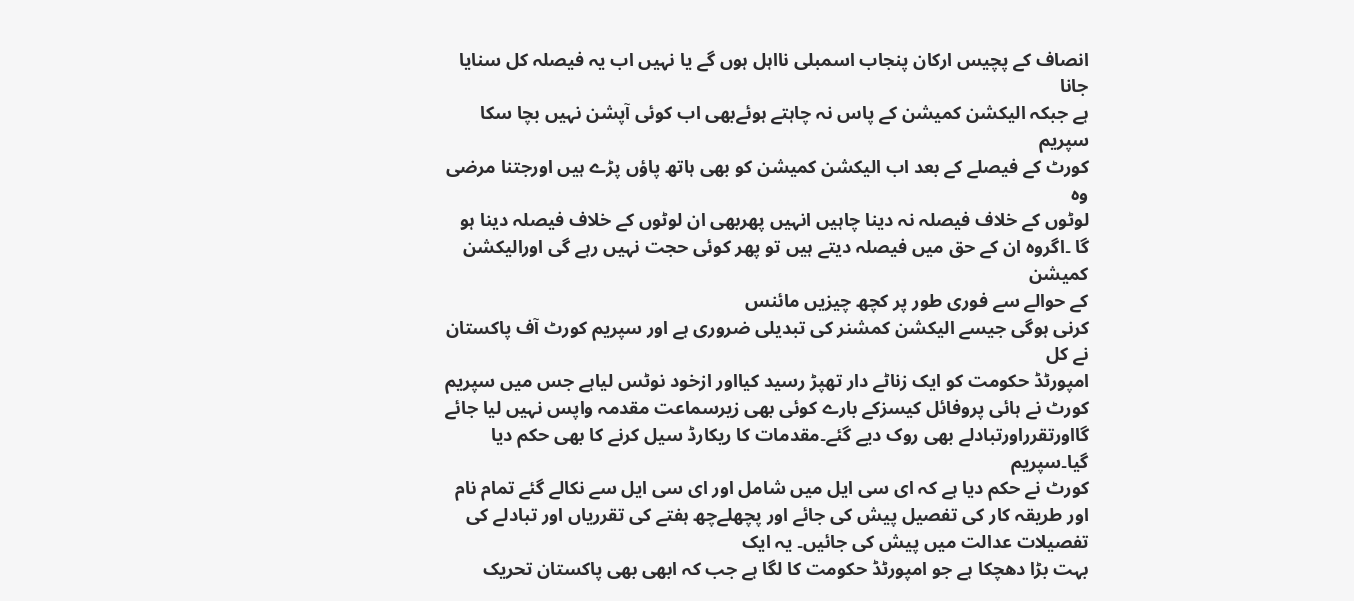انصاف کے پچیس ارکان پنجاب اسمبلی نااہل ہوں گے یا نہیں اب یہ فیصلہ کل سنایا جانا
ہے جبکہ الیکشن کمیشن کے پاس نہ چاہتے ہوئےبھی اب کوئی آپشن نہیں بچا سکا سپریم
کورٹ کے فیصلے کے بعد اب الیکشن کمیشن کو بھی ہاتھ پاؤں پڑے ہیں اورجتنا مرضی وہ
لوٹوں کے خلاف فیصلہ نہ دینا چاہیں انہیں پھربھی ان لوٹوں کے خلاف فیصلہ دینا ہو
گا ۔اگروہ ان کے حق میں فیصلہ دیتے ہیں تو پھر کوئی حجت نہیں رہے گی اورالیکشن کمیشن
کے حوالے سے فوری طور پر کچھ چیزیں مائنس
کرنی ہوگی جیسے الیکشن کمشنر کی تبدیلی ضروری ہے اور سپریم کورٹ آف پاکستان نے کل
امپورٹڈ حکومت کو ایک زناٹے دار تھپڑ رسید کیااور ازخود نوٹس لیاہے جس میں سپریم
کورٹ نے ہائی پروفائل کیسزکے بارے کوئی بھی زیرسماعت مقدمہ واپس نہیں لیا جائے
گااورتقرراورتبادلے بھی روک دیے گئے۔مقدمات کا ریکارڈ سیل کرنے کا بھی حکم دیا گیا۔سپریم
کورٹ نے حکم دیا ہے کہ ای سی ایل میں شامل اور ای سی ایل سے نکالے گئے تمام نام
اور طریقہ کار کی تفصیل پیش کی جائے اور پچھلےچھ ہفتے کی تقرریاں اور تبادلے کی
تفصیلات عدالت میں پیش کی جائیں۔ یہ ایک
بہت بڑا دھچکا ہے جو امپورٹڈ حکومت کا لگا ہے جب کہ ابھی بھی پاکستان تحریک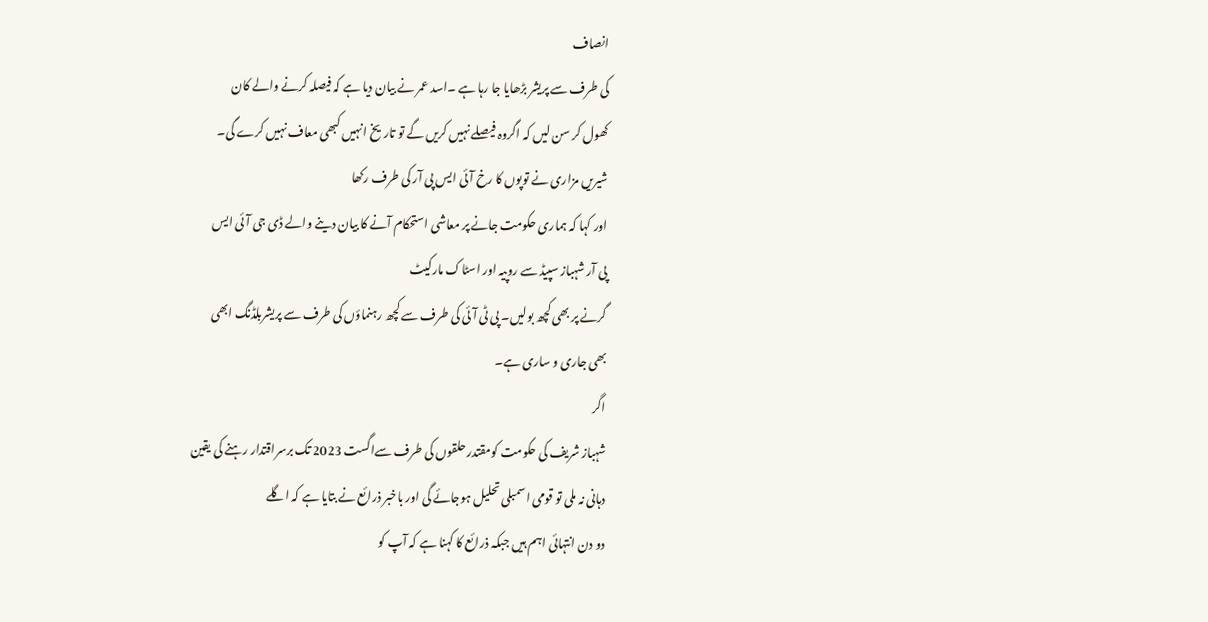انصاف
کی طرف سے پریشر بڑھایا جا رہا ہے ۔اسد عمر نے بیان دیا ہے کہ فیصلہ کرنے والے کان
کھول کر سن لیں کہ اگروہ فیصلے نہیں کریں گے تو تاریخ انہیں کبھی معاف نہیں کرے گی۔
شیریں مزاری نے توپوں کا رخ آئی ایس پی آر کی طرف رکھا
اور کہا کہ ہماری حکومت جانے پر معاشی استحکام آنے کا بیان دینے والے ڈی جی آئی ایس
پی آر شہباز سپیڈ سے روپیہ اور اسٹاک مارکیٹ
گرنے پر بھی کچھ بولیں۔ پی ٹی آئی کی طرف سے کچھ رہنماؤں کی طرف سے پریشربلڈنگ ابھی
بھی جاری و ساری ہے۔
اگر
شہباز شریف کی حکومت کومقتدر حلقوں کی طرف سےاگست 2023 تک برسراقتدار رہنے کی یقین
دہانی نہ ملی تو قومی اسمبلی تحلیل ہوجائے گی اور باخبر ذرائع نے بتایا ہے کہ اگلے
دو دن انتہائی اہم ہیں جبکہ ذرائع کا کہنا ہے کہ آپ کو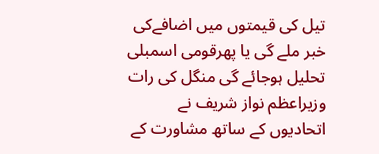تیل کی قیمتوں میں اضافےکی
خبر ملے گی یا پھرقومی اسمبلی تحلیل ہوجائے گی منگل کی رات وزیراعظم نواز شریف نے
اتحادیوں کے ساتھ مشاورت کے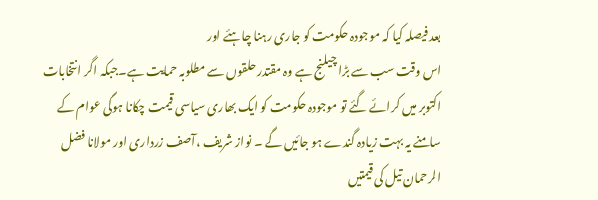بعد فیصلہ کیا کہ موجودہ حکومت کو جاری رہنا چاہئے اور
اس وقت سب سے بڑا چیلنج ہے وہ مقتدر حلقوں سے مطلوبہ حمایت ہے۔جبکہ اگر انتخابات
اکتوبر میں کرائے گئے تو موجودہ حکومت کو ایک بھاری سیاسی قیمت چکانا ہوگی عوام کے
سامنے یہ بہت زیادہ گندے ہو جائیں گے ۔ نواز شریف ،آصف زرداری اور مولانا فضل
الرحمان تیل کی قیمتیں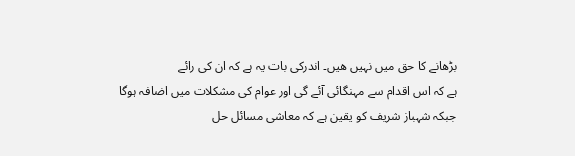بڑھانے کا حق میں نہیں ھیں۔ اندرکی بات یہ ہے کہ ان کی رائے
ہے کہ اس اقدام سے مہنگائی آئے گی اور عوام کی مشکلات میں اضافہ ہوگا جبکہ شہباز شریف کو یقین ہے کہ معاشی مسائل حل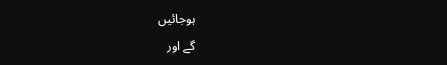ہوجائیں
گے اور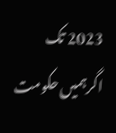2023 تک اگرہمیں حکومت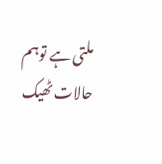ملتی ہے توہم حالات ٹھیک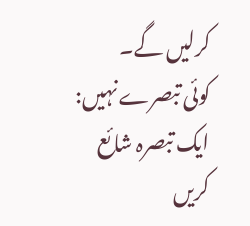کرلیں گے۔
کوئی تبصرے نہیں:
ایک تبصرہ شائع کریں